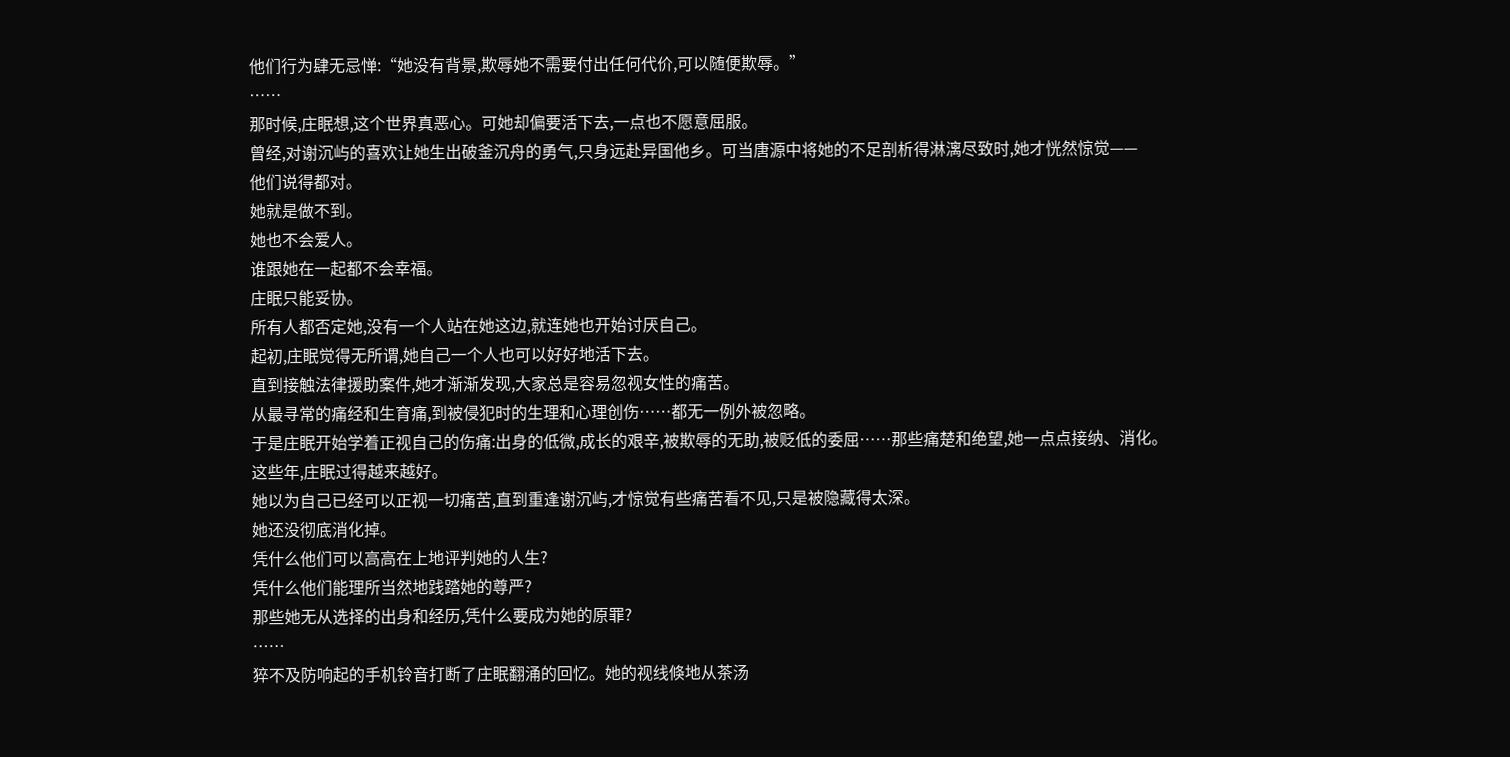他们行为肆无忌惮:“她没有背景,欺辱她不需要付出任何代价,可以随便欺辱。”
……
那时候,庄眠想,这个世界真恶心。可她却偏要活下去,一点也不愿意屈服。
曾经,对谢沉屿的喜欢让她生出破釜沉舟的勇气,只身远赴异国他乡。可当唐源中将她的不足剖析得淋漓尽致时,她才恍然惊觉——
他们说得都对。
她就是做不到。
她也不会爱人。
谁跟她在一起都不会幸福。
庄眠只能妥协。
所有人都否定她,没有一个人站在她这边,就连她也开始讨厌自己。
起初,庄眠觉得无所谓,她自己一个人也可以好好地活下去。
直到接触法律援助案件,她才渐渐发现,大家总是容易忽视女性的痛苦。
从最寻常的痛经和生育痛,到被侵犯时的生理和心理创伤……都无一例外被忽略。
于是庄眠开始学着正视自己的伤痛:出身的低微,成长的艰辛,被欺辱的无助,被贬低的委屈……那些痛楚和绝望,她一点点接纳、消化。
这些年,庄眠过得越来越好。
她以为自己已经可以正视一切痛苦,直到重逢谢沉屿,才惊觉有些痛苦看不见,只是被隐藏得太深。
她还没彻底消化掉。
凭什么他们可以高高在上地评判她的人生?
凭什么他们能理所当然地践踏她的尊严?
那些她无从选择的出身和经历,凭什么要成为她的原罪?
……
猝不及防响起的手机铃音打断了庄眠翻涌的回忆。她的视线倏地从茶汤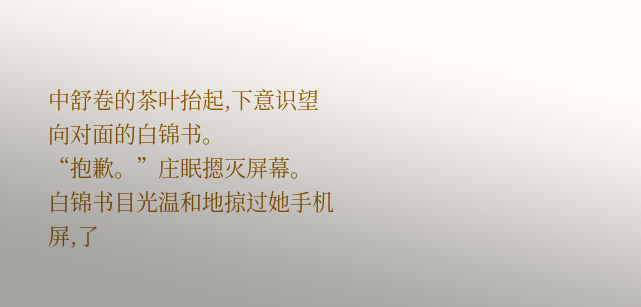中舒卷的茶叶抬起,下意识望向对面的白锦书。
“抱歉。”庄眠摁灭屏幕。
白锦书目光温和地掠过她手机屏,了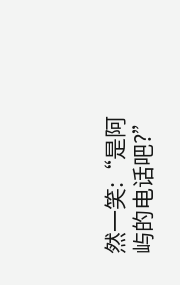然一笑:“是阿屿的电话吧?”